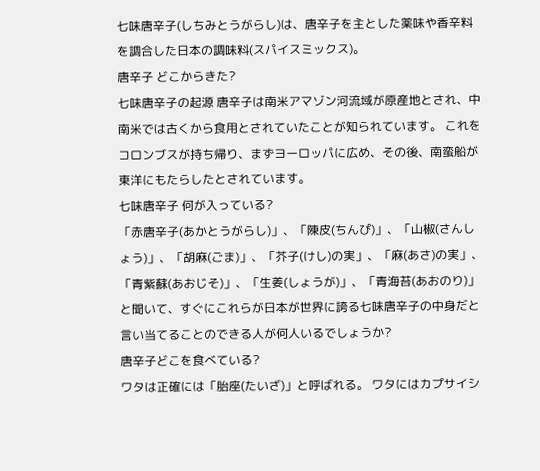七味唐辛子(しちみとうがらし)は、唐辛子を主とした薬味や香辛料を調合した日本の調味料(スパイスミックス)。
唐辛子 どこからきた?
七味唐辛子の起源 唐辛子は南米アマゾン河流域が原産地とされ、中南米では古くから食用とされていたことが知られています。 これをコロンブスが持ち帰り、まずヨーロッパに広め、その後、南蛮船が東洋にもたらしたとされています。
七味唐辛子 何が入っている?
「赤唐辛子(あかとうがらし)」、「陳皮(ちんぴ)」、「山椒(さんしょう)」、「胡麻(ごま)」、「芥子(けし)の実」、「麻(あさ)の実」、「青紫蘇(あおじそ)」、「生姜(しょうが)」、「青海苔(あおのり)」と聞いて、すぐにこれらが日本が世界に誇る七味唐辛子の中身だと言い当てることのできる人が何人いるでしょうか?
唐辛子どこを食べている?
ワタは正確には「胎座(たいざ)」と呼ばれる。 ワタにはカプサイシ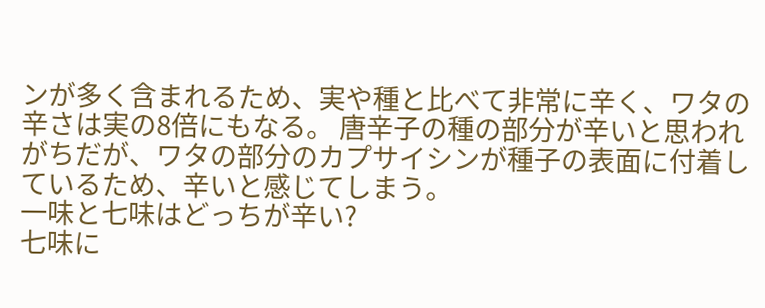ンが多く含まれるため、実や種と比べて非常に辛く、ワタの辛さは実の8倍にもなる。 唐辛子の種の部分が辛いと思われがちだが、ワタの部分のカプサイシンが種子の表面に付着しているため、辛いと感じてしまう。
一味と七味はどっちが辛い?
七味に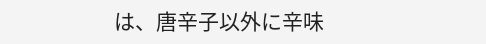は、唐辛子以外に辛味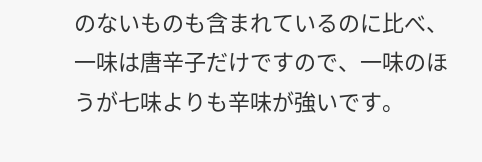のないものも含まれているのに比べ、一味は唐辛子だけですので、一味のほうが七味よりも辛味が強いです。